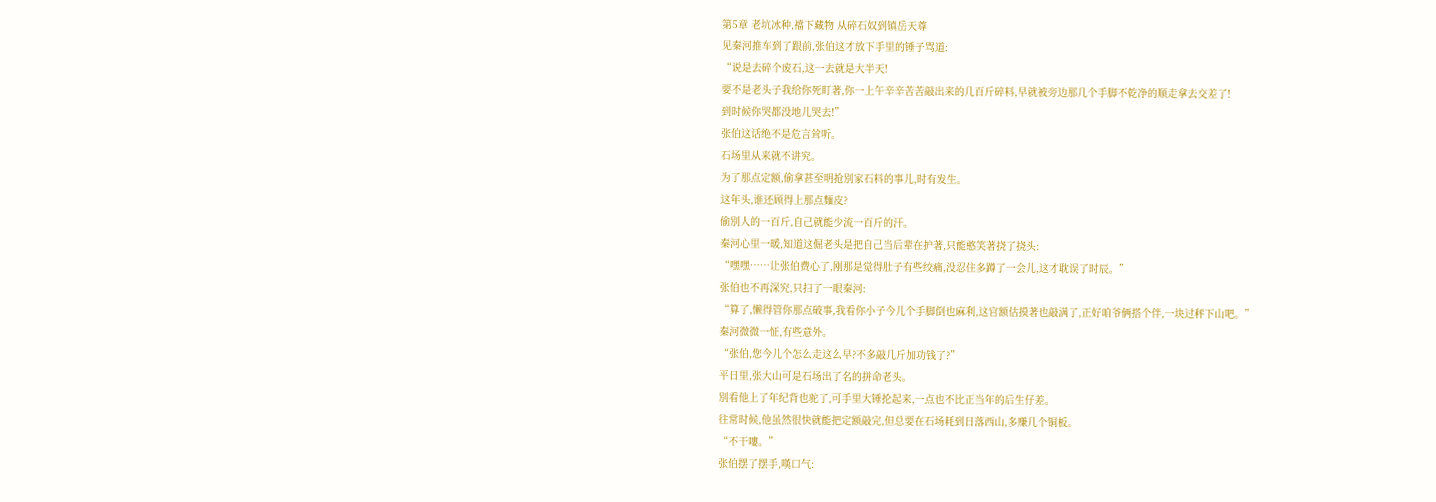第5章 老坑冰种,襠下藏物 从碎石奴到镇岳天尊
见秦河推车到了跟前,张伯这才放下手里的锤子骂道:
“说是去碎个废石,这一去就是大半天!
要不是老头子我给你死盯著,你一上午辛辛苦苦敲出来的几百斤碎料,早就被旁边那几个手脚不乾净的顺走拿去交差了!
到时候你哭都没地儿哭去!”
张伯这话绝不是危言耸听。
石场里从来就不讲究。
为了那点定额,偷拿甚至明抢別家石料的事儿,时有发生。
这年头,谁还顾得上那点麵皮?
偷別人的一百斤,自己就能少流一百斤的汗。
秦河心里一暖,知道这倔老头是把自己当后辈在护著,只能憨笑著挠了挠头:
“嘿嘿……让张伯费心了,刚那是觉得肚子有些绞痛,没忍住多蹲了一会儿,这才耽误了时辰。”
张伯也不再深究,只扫了一眼秦河:
“算了,懒得管你那点破事,我看你小子今儿个手脚倒也麻利,这官额估摸著也敲满了,正好咱爷俩搭个伴,一块过秤下山吧。”
秦河微微一怔,有些意外。
“张伯,您今儿个怎么走这么早?不多敲几斤加功钱了?”
平日里,张大山可是石场出了名的拼命老头。
別看他上了年纪背也驼了,可手里大锤抡起来,一点也不比正当年的后生仔差。
往常时候,他虽然很快就能把定额敲完,但总要在石场耗到日落西山,多赚几个铜板。
“不干嘍。”
张伯摆了摆手,嘆口气: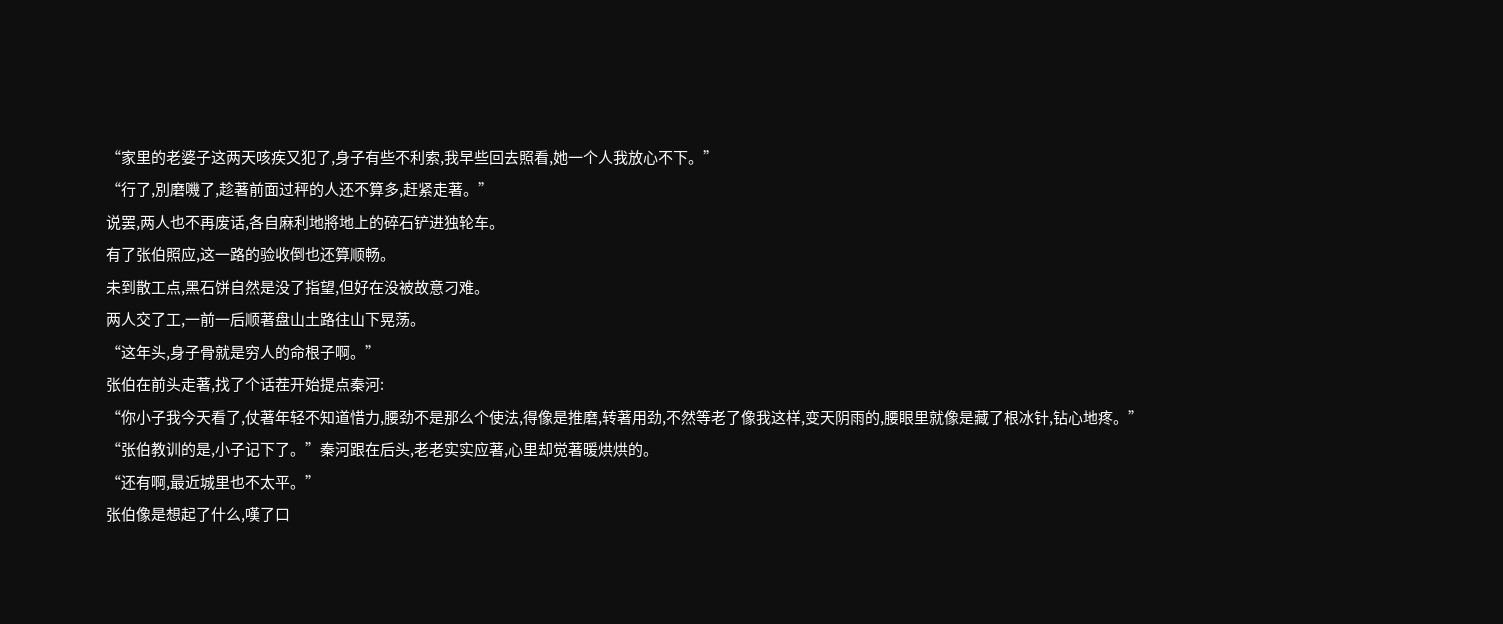“家里的老婆子这两天咳疾又犯了,身子有些不利索,我早些回去照看,她一个人我放心不下。”
“行了,別磨嘰了,趁著前面过秤的人还不算多,赶紧走著。”
说罢,两人也不再废话,各自麻利地將地上的碎石铲进独轮车。
有了张伯照应,这一路的验收倒也还算顺畅。
未到散工点,黑石饼自然是没了指望,但好在没被故意刁难。
两人交了工,一前一后顺著盘山土路往山下晃荡。
“这年头,身子骨就是穷人的命根子啊。”
张伯在前头走著,找了个话茬开始提点秦河:
“你小子我今天看了,仗著年轻不知道惜力,腰劲不是那么个使法,得像是推磨,转著用劲,不然等老了像我这样,变天阴雨的,腰眼里就像是藏了根冰针,钻心地疼。”
“张伯教训的是,小子记下了。”秦河跟在后头,老老实实应著,心里却觉著暖烘烘的。
“还有啊,最近城里也不太平。”
张伯像是想起了什么,嘆了口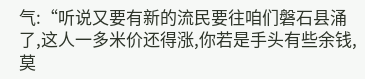气:“听说又要有新的流民要往咱们磐石县涌了,这人一多米价还得涨,你若是手头有些余钱,莫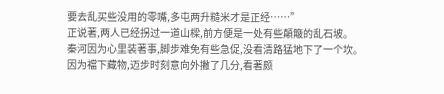要去乱买些没用的零嘴,多屯两升糙米才是正经……”
正说著,两人已经拐过一道山樑,前方便是一处有些顛簸的乱石坡。
秦河因为心里装著事,脚步难免有些急促,没看清路猛地下了一个坎。
因为襠下藏物,迈步时刻意向外撇了几分,看著颇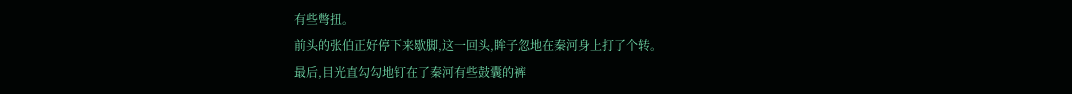有些彆扭。
前头的张伯正好停下来歇脚,这一回头,眸子忽地在秦河身上打了个转。
最后,目光直勾勾地钉在了秦河有些鼓囊的裤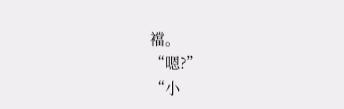襠。
“嗯?”
“小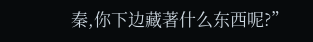秦,你下边藏著什么东西呢?”